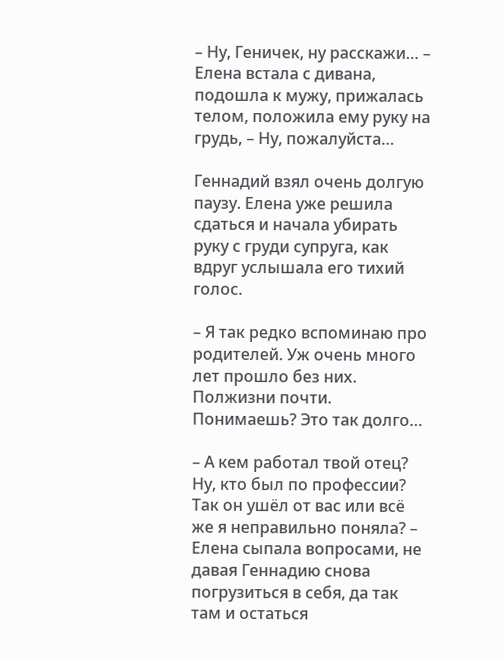– Ну, Геничек, ну расскажи… – Елена встала с дивана, подошла к мужу, прижалась телом, положила ему руку на грудь, – Ну, пожалуйста…

Геннадий взял очень долгую паузу. Елена уже решила сдаться и начала убирать руку с груди супруга, как вдруг услышала его тихий голос.

– Я так редко вспоминаю про родителей. Уж очень много лет прошло без них. Полжизни почти. Понимаешь? Это так долго…

– А кем работал твой отец? Ну, кто был по профессии? Так он ушёл от вас или всё же я неправильно поняла? – Елена сыпала вопросами, не давая Геннадию снова погрузиться в себя, да так там и остаться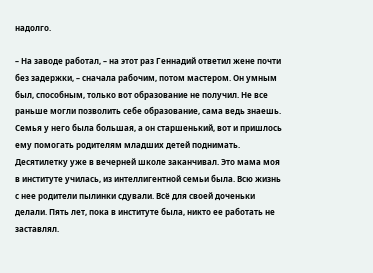надолго.

– На заводе работал, – на этот раз Геннадий ответил жене почти без задержки, – сначала рабочим, потом мастером. Он умным был, способным, только вот образование не получил. Не все раньше могли позволить себе образование, сама ведь знаешь. Семья у него была большая, а он старшенький, вот и пришлось ему помогать родителям младших детей поднимать. Десятилетку уже в вечерней школе заканчивал. Это мама моя в институте училась, из интеллигентной семьи была. Всю жизнь с нее родители пылинки сдували. Всё для своей доченьки делали. Пять лет, пока в институте была, никто ее работать не заставлял.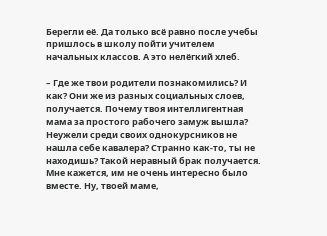Берегли её. Да только всё равно после учебы пришлось в школу пойти учителем начальных классов. А это нелёгкий хлеб.

– Где же твои родители познакомились? И как? Они же из разных социальных слоев, получается. Почему твоя интеллигентная мама за простого рабочего замуж вышла? Неужели среди своих однокурсников не нашла себе кавалера? Странно как-то, ты не находишь? Такой неравный брак получается. Мне кажется, им не очень интересно было вместе. Ну, твоей маме,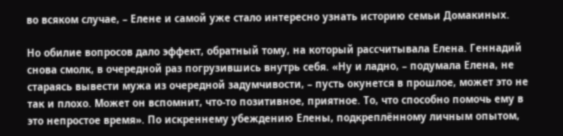во всяком случае, – Елене и самой уже стало интересно узнать историю семьи Домакиных.

Но обилие вопросов дало эффект, обратный тому, на который рассчитывала Елена. Геннадий снова смолк, в очередной раз погрузившись внутрь себя. «Ну и ладно, – подумала Елена, не стараясь вывести мужа из очередной задумчивости, – пусть окунется в прошлое, может это не так и плохо. Может он вспомнит, что-то позитивное, приятное. То, что способно помочь ему в это непростое время». По искреннему убеждению Елены, подкреплённому личным опытом,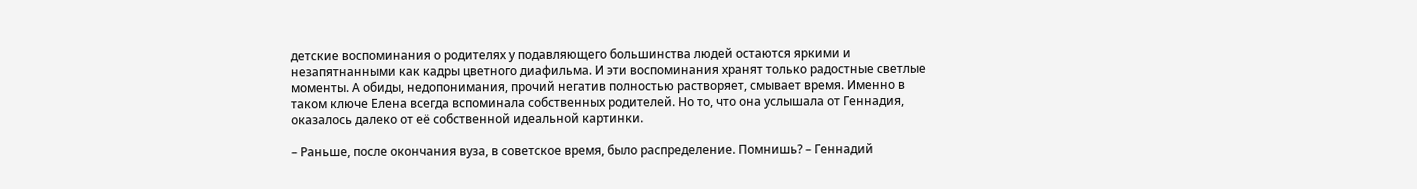детские воспоминания о родителях у подавляющего большинства людей остаются яркими и незапятнанными как кадры цветного диафильма. И эти воспоминания хранят только радостные светлые моменты. А обиды, недопонимания, прочий негатив полностью растворяет, смывает время. Именно в таком ключе Елена всегда вспоминала собственных родителей. Но то, что она услышала от Геннадия, оказалось далеко от её собственной идеальной картинки.

– Раньше, после окончания вуза, в советское время, было распределение. Помнишь? – Геннадий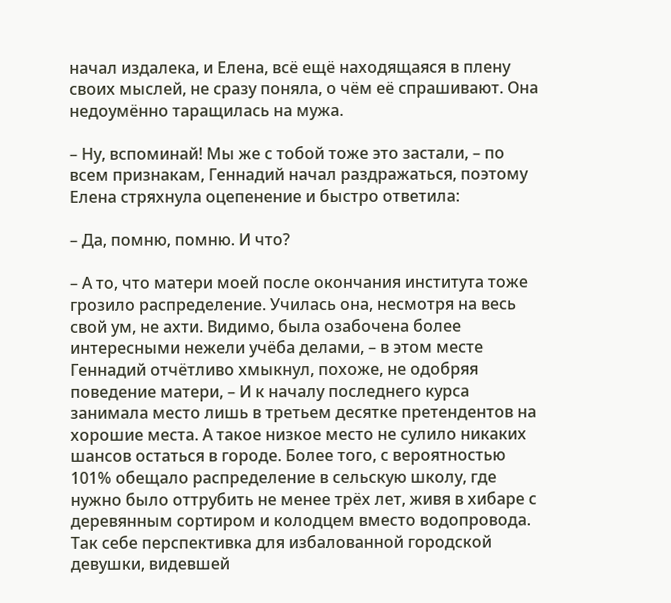начал издалека, и Елена, всё ещё находящаяся в плену своих мыслей, не сразу поняла, о чём её спрашивают. Она недоумённо таращилась на мужа.

– Ну, вспоминай! Мы же с тобой тоже это застали, – по всем признакам, Геннадий начал раздражаться, поэтому Елена стряхнула оцепенение и быстро ответила:

– Да, помню, помню. И что?

– А то, что матери моей после окончания института тоже грозило распределение. Училась она, несмотря на весь свой ум, не ахти. Видимо, была озабочена более интересными нежели учёба делами, – в этом месте Геннадий отчётливо хмыкнул, похоже, не одобряя поведение матери, – И к началу последнего курса занимала место лишь в третьем десятке претендентов на хорошие места. А такое низкое место не сулило никаких шансов остаться в городе. Более того, с вероятностью 101% обещало распределение в сельскую школу, где нужно было оттрубить не менее трёх лет, живя в хибаре с деревянным сортиром и колодцем вместо водопровода. Так себе перспективка для избалованной городской девушки, видевшей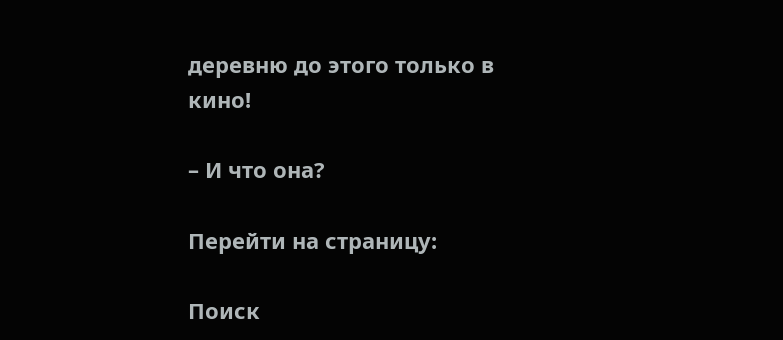деревню до этого только в кино!

– И что она?

Перейти на страницу:

Поиск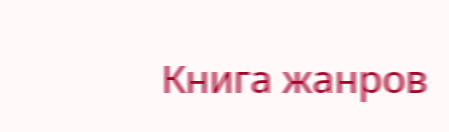Книга жанров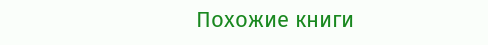Похожие книги